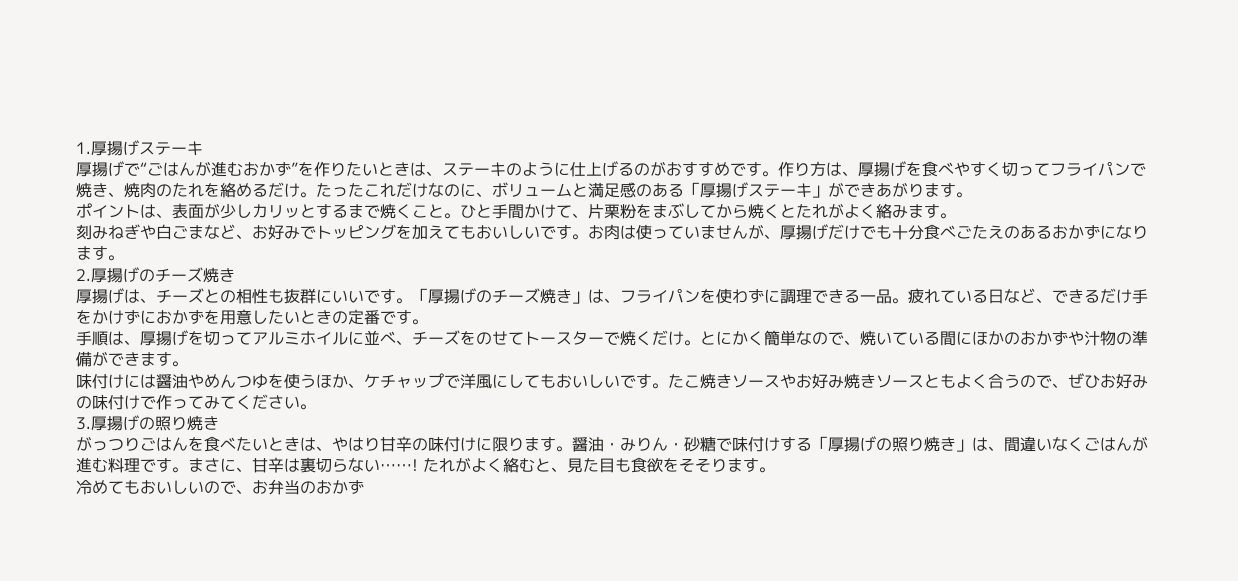1.厚揚げステーキ
厚揚げで“ごはんが進むおかず”を作りたいときは、ステーキのように仕上げるのがおすすめです。作り方は、厚揚げを食べやすく切ってフライパンで焼き、焼肉のたれを絡めるだけ。たったこれだけなのに、ボリュームと満足感のある「厚揚げステーキ」ができあがります。
ポイントは、表面が少しカリッとするまで焼くこと。ひと手間かけて、片栗粉をまぶしてから焼くとたれがよく絡みます。
刻みねぎや白ごまなど、お好みでトッピングを加えてもおいしいです。お肉は使っていませんが、厚揚げだけでも十分食べごたえのあるおかずになります。
2.厚揚げのチーズ焼き
厚揚げは、チーズとの相性も抜群にいいです。「厚揚げのチーズ焼き」は、フライパンを使わずに調理できる一品。疲れている日など、できるだけ手をかけずにおかずを用意したいときの定番です。
手順は、厚揚げを切ってアルミホイルに並べ、チーズをのせてトースターで焼くだけ。とにかく簡単なので、焼いている間にほかのおかずや汁物の準備ができます。
味付けには醤油やめんつゆを使うほか、ケチャップで洋風にしてもおいしいです。たこ焼きソースやお好み焼きソースともよく合うので、ぜひお好みの味付けで作ってみてください。
3.厚揚げの照り焼き
がっつりごはんを食べたいときは、やはり甘辛の味付けに限ります。醤油・みりん・砂糖で味付けする「厚揚げの照り焼き」は、間違いなくごはんが進む料理です。まさに、甘辛は裏切らない……! たれがよく絡むと、見た目も食欲をそそります。
冷めてもおいしいので、お弁当のおかず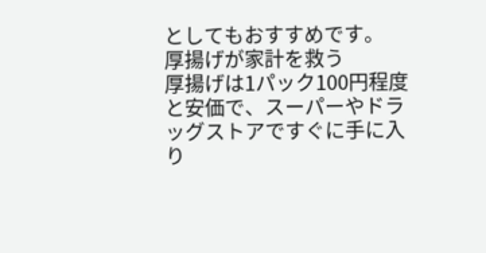としてもおすすめです。
厚揚げが家計を救う
厚揚げは1パック100円程度と安価で、スーパーやドラッグストアですぐに手に入り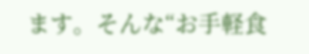ます。そんな“お手軽食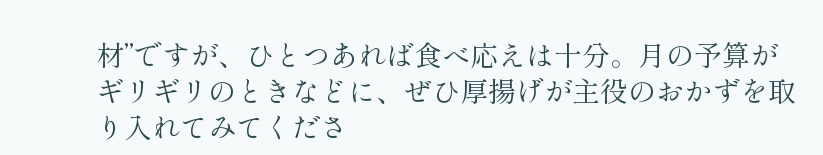材”ですが、ひとつあれば食べ応えは十分。月の予算がギリギリのときなどに、ぜひ厚揚げが主役のおかずを取り入れてみてくださ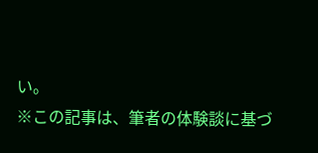い。
※この記事は、筆者の体験談に基づ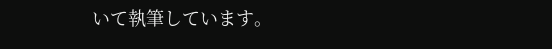いて執筆しています。